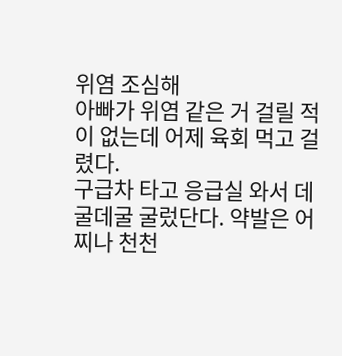위염 조심해
아빠가 위염 같은 거 걸릴 적이 없는데 어제 육회 먹고 걸렸다.
구급차 타고 응급실 와서 데굴데굴 굴렀단다. 약발은 어찌나 천천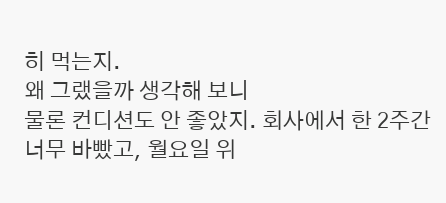히 먹는지.
왜 그랬을까 생각해 보니
물론 컨디션도 안 좋았지. 회사에서 한 2주간 너무 바빴고, 월요일 위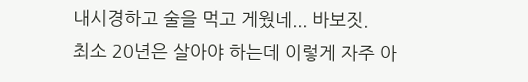내시경하고 술을 먹고 게웠네... 바보짓.
최소 20년은 살아야 하는데 이렇게 자주 아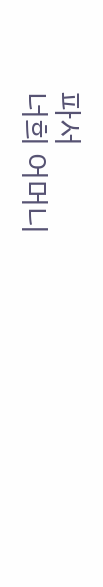파서
너희 어머니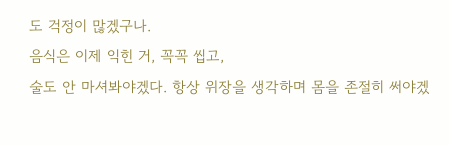도 걱정이 많겠구나.
음식은 이제 익힌 거, 꼭꼭 씹고,
술도 안 마셔봐야겠다. 항상 위장을 생각하며 몸을 존절히 써야겠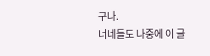구나.
너네들도 나중에 이 글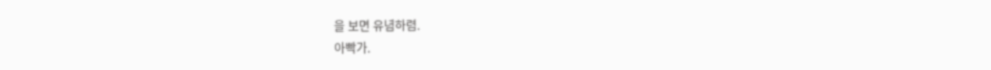을 보면 유념하렴.
아빡가.